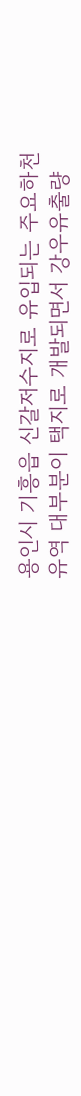용인시 기흥읍 신갈저수지로 유입되는 주요하천 유역 대부분이 택지로 개발되면서 강우유출량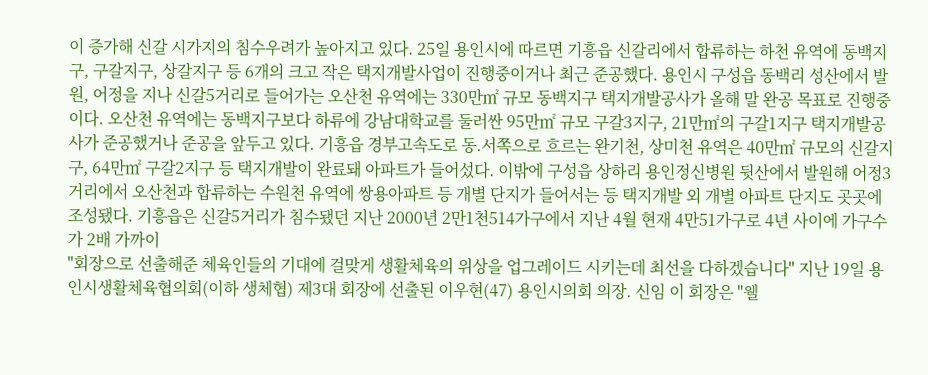이 증가해 신갈 시가지의 침수우려가 높아지고 있다. 25일 용인시에 따르면 기흥읍 신갈리에서 합류하는 하천 유역에 동백지구, 구갈지구, 상갈지구 등 6개의 크고 작은 택지개발사업이 진행중이거나 최근 준공했다. 용인시 구성읍 동백리 성산에서 발원, 어정을 지나 신갈5거리로 들어가는 오산천 유역에는 330만㎡ 규모 동백지구 택지개발공사가 올해 말 완공 목표로 진행중이다. 오산천 유역에는 동백지구보다 하류에 강남대학교를 둘러싼 95만㎡ 규모 구갈3지구, 21만㎡의 구갈1지구 택지개발공사가 준공했거나 준공을 앞두고 있다. 기흥읍 경부고속도로 동.서쪽으로 흐르는 완기천, 상미천 유역은 40만㎡ 규모의 신갈지구, 64만㎡ 구갈2지구 등 택지개발이 완료돼 아파트가 들어섰다. 이밖에 구성읍 상하리 용인정신병원 뒷산에서 발원해 어정3거리에서 오산천과 합류하는 수원천 유역에 쌍용아파트 등 개별 단지가 들어서는 등 택지개발 외 개별 아파트 단지도 곳곳에 조성됐다. 기흥읍은 신갈5거리가 침수됐던 지난 2000년 2만1천514가구에서 지난 4월 현재 4만51가구로 4년 사이에 가구수가 2배 가까이
"회장으로 선출해준 체육인들의 기대에 걸맞게 생활체육의 위상을 업그레이드 시키는데 최선을 다하겠습니다" 지난 19일 용인시생활체육협의회(이하 생체협) 제3대 회장에 선출된 이우현(47) 용인시의회 의장. 신임 이 회장은 "웰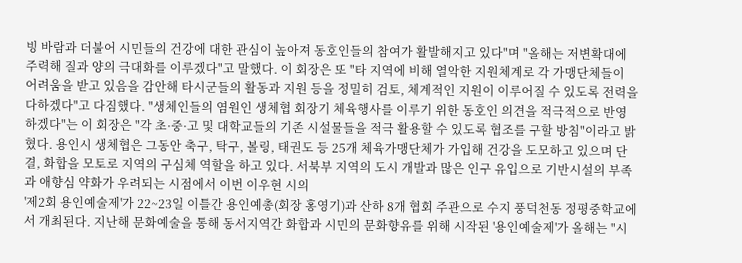빙 바람과 더불어 시민들의 건강에 대한 관심이 높아져 동호인들의 참여가 활발해지고 있다"며 "올해는 저변확대에 주력해 질과 양의 극대화를 이루겠다"고 말했다. 이 회장은 또 "타 지역에 비해 열악한 지원체계로 각 가맹단체들이 어려움을 받고 있음을 감안해 타시군들의 활동과 지원 등을 정밀히 검토, 체계적인 지원이 이루어질 수 있도록 전력을 다하겠다"고 다짐했다. "생체인들의 염원인 생체협 회장기 체육행사를 이루기 위한 동호인 의견을 적극적으로 반영하겠다"는 이 회장은 "각 초·중·고 및 대학교들의 기존 시설물들을 적극 활용할 수 있도록 협조를 구할 방침"이라고 밝혔다. 용인시 생체협은 그동안 축구, 탁구, 볼링, 태권도 등 25개 체육가맹단체가 가입해 건강을 도모하고 있으며 단결, 화합을 모토로 지역의 구심체 역할을 하고 있다. 서북부 지역의 도시 개발과 많은 인구 유입으로 기반시설의 부족과 애향심 약화가 우려되는 시점에서 이번 이우현 시의
'제2회 용인예술제'가 22~23일 이틀간 용인예총(회장 홍영기)과 산하 8개 협회 주관으로 수지 풍덕천동 정평중학교에서 개최된다. 지난해 문화예술을 통해 동서지역간 화합과 시민의 문화향유를 위해 시작된 '용인예술제'가 올해는 "시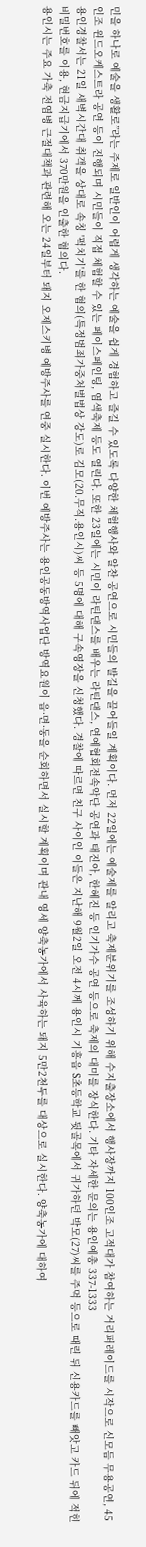민을 하나로 예술을 생활로”라는 주제로 일반인이 어렵게 생각하는 예술을 쉽게 경험하고 즐길 수 있도록 다양한 체험행사와 알찬 공연으로 시민들의 발길을 끌어들일 계획이다. 먼저 22일에는 예술제를 알리고 축제분위기를 조성하기 위해 수지출장소에서 행사장까지 100인조 고적대가 참여하는 거리퍼레이드를 시작으로 신모듬 무용공연, 45인조 윈드오케스트라 공연 등이 진행되며 시민들이 직접 체험할 수 있는 페이스페인팅, 염색축제 등도 열린다. 또한 23일에는 시민이 라틴댄스를 배우는 라틴댄스, 연예협회전속악단 공연과 태진아, 한혜진 등 인기가수 공연 등으로 축제의 대미를 장식한다. 기타 자세한 문의는 용인예총 337-1333
용인경찰서는 21일 새벽시간대 취객을 상대로 속칭 '퍽치기'를 한 혐의(특정범죄가중처벌법상 강도)로 김모(20.무직.용인시)씨 등 5명에 대해 구속영장을 신청했다. 경찰에 따르면 친구 사이인 이들은 지난해 9월2일 오전 4시께 용인시 기흥읍 S초등학교 뒷골목에서 귀가하던 박모(27)씨를 주먹 등으로 때린 뒤 신용카드를 빼앗고 카드 뒤에 적힌 비밀번호를 이용, 현금지급기에서 370만원을 인출한 혐의다.
용인시는 주요 가축 전염병 근절대책과 관련해 오는 24일부터 돼지 오제스키병 예방주사를 연중 실시한다. 이번 예방주사는 용인공동방역사업단 방역요원이 읍·면·동을 순회하면서 실시할 계획이며 관내 영세 양축농가에서 사육하는 돼지 5만2천두를 대상으로 실시한다. 양축농가에 대하여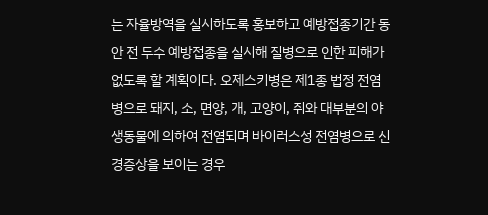는 자율방역을 실시하도록 홍보하고 예방접종기간 동안 전 두수 예방접종을 실시해 질병으로 인한 피해가 없도록 할 계획이다. 오제스키병은 제1종 법정 전염병으로 돼지, 소, 면양, 개, 고양이, 쥐와 대부분의 야생동물에 의하여 전염되며 바이러스성 전염병으로 신경증상을 보이는 경우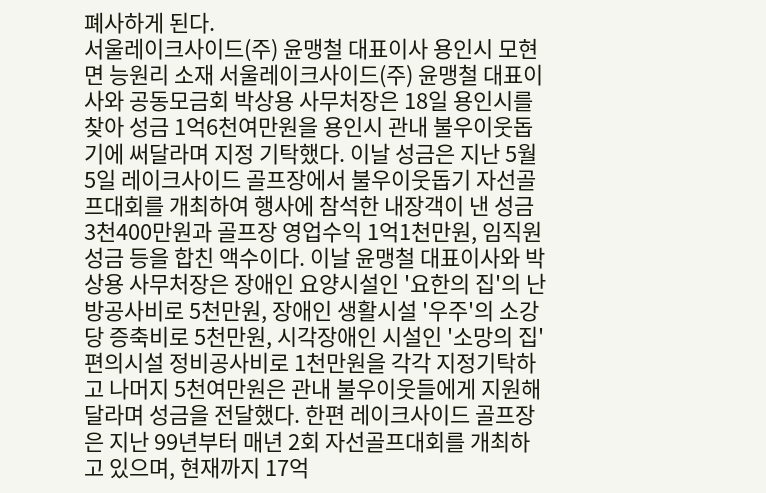폐사하게 된다.
서울레이크사이드(주) 윤맹철 대표이사 용인시 모현면 능원리 소재 서울레이크사이드(주) 윤맹철 대표이사와 공동모금회 박상용 사무처장은 18일 용인시를 찾아 성금 1억6천여만원을 용인시 관내 불우이웃돕기에 써달라며 지정 기탁했다. 이날 성금은 지난 5월 5일 레이크사이드 골프장에서 불우이웃돕기 자선골프대회를 개최하여 행사에 참석한 내장객이 낸 성금 3천400만원과 골프장 영업수익 1억1천만원, 임직원 성금 등을 합친 액수이다. 이날 윤맹철 대표이사와 박상용 사무처장은 장애인 요양시설인 '요한의 집'의 난방공사비로 5천만원, 장애인 생활시설 '우주'의 소강당 증축비로 5천만원, 시각장애인 시설인 '소망의 집' 편의시설 정비공사비로 1천만원을 각각 지정기탁하고 나머지 5천여만원은 관내 불우이웃들에게 지원해달라며 성금을 전달했다. 한편 레이크사이드 골프장은 지난 99년부터 매년 2회 자선골프대회를 개최하고 있으며, 현재까지 17억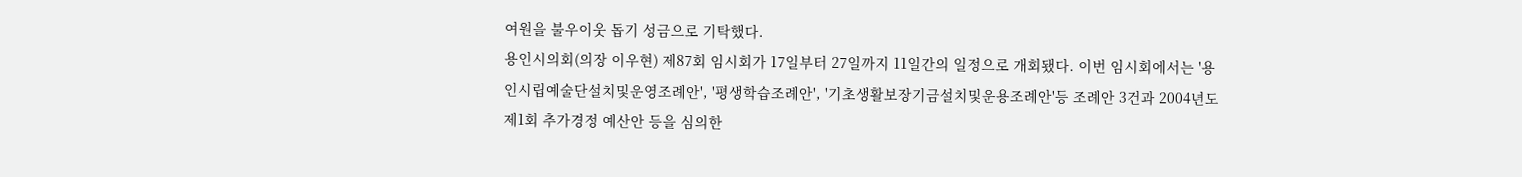여원을 불우이웃 돕기 성금으로 기탁했다.
용인시의회(의장 이우현) 제87회 임시회가 17일부터 27일까지 11일간의 일정으로 개회됐다. 이번 임시회에서는 '용인시립예술단설치및운영조례안', '평생학습조례안', '기초생활보장기금설치및운용조례안'등 조례안 3건과 2004년도 제1회 추가경정 예산안 등을 심의한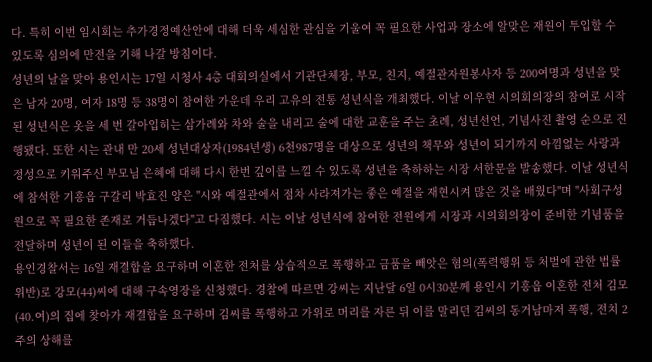다. 특히 이번 임시회는 추가경정예산안에 대해 더욱 세심한 관심을 기울여 꼭 필요한 사업과 장소에 알맞은 재원이 투입할 수 있도록 심의에 만전을 기해 나갈 방침이다.
성년의 날을 맞아 용인시는 17일 시청사 4층 대회의실에서 기관단체장, 부모, 친지, 예절관자원봉사자 등 200여명과 성년을 맞은 남자 20명, 여자 18명 등 38명이 참여한 가운데 우리 고유의 전통 성년식을 개최했다. 이날 이우현 시의회의장의 참여로 시작된 성년식은 옷을 세 번 갈아입히는 삼가례와 차와 술을 내리고 술에 대한 교훈을 주는 초례, 성년선언, 기념사진 촬영 순으로 진행됐다. 또한 시는 관내 만 20세 성년대상자(1984년생) 6천987명을 대상으로 성년의 책무와 성년이 되기까지 아낌없는 사랑과 정성으로 키워주신 부모님 은혜에 대해 다시 한번 깊이를 느낄 수 있도록 성년을 축하하는 시장 서한문을 발송했다. 이날 성년식에 참석한 기흥읍 구갈리 박효진 양은 "시와 예절관에서 점차 사라져가는 좋은 예절을 재현시켜 많은 것을 배웠다"며 "사회구성원으로 꼭 필요한 존재로 거듭나겠다"고 다짐했다. 시는 이날 성년식에 참여한 전원에게 시장과 시의회의장이 준비한 기념품을 전달하며 성년이 된 이들을 축하했다.
용인경찰서는 16일 재결합을 요구하며 이혼한 전처를 상습적으로 폭행하고 금품을 빼앗은 혐의(폭력행위 등 처벌에 관한 법률위반)로 강모(44)씨에 대해 구속영장을 신청했다. 경찰에 따르면 강씨는 지난달 6일 0시30분께 용인시 기흥읍 이혼한 전처 김모(40.여)의 집에 찾아가 재결합을 요구하며 김씨를 폭행하고 가위로 머리를 자른 뒤 이를 말리던 김씨의 동거남마저 폭행, 전치 2주의 상해를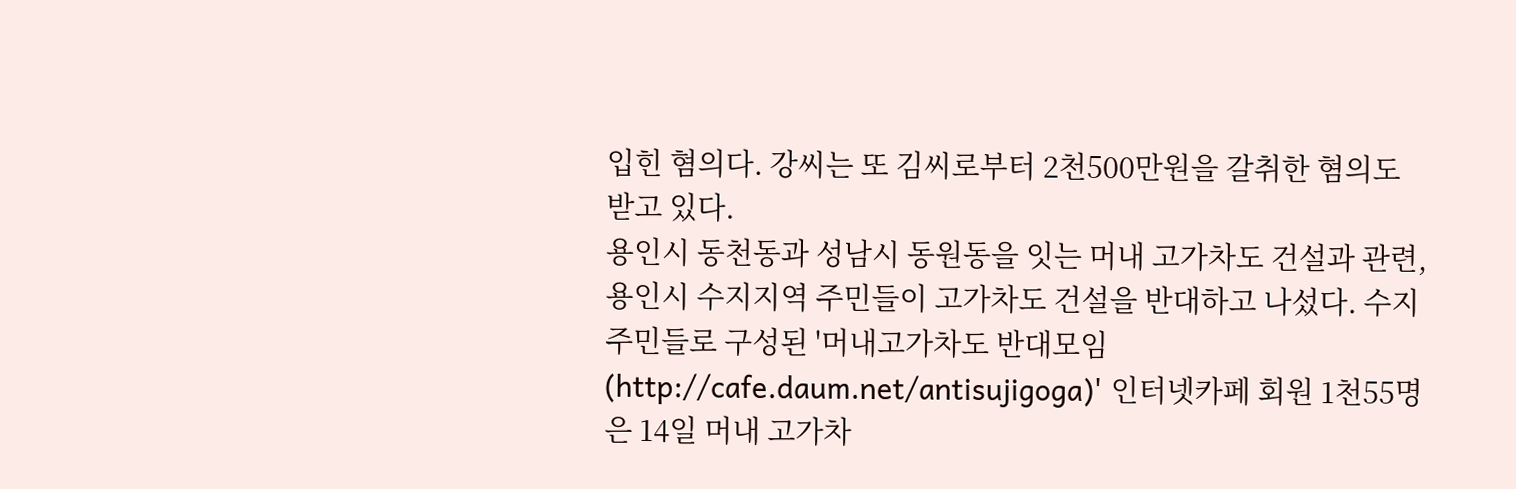입힌 혐의다. 강씨는 또 김씨로부터 2천500만원을 갈취한 혐의도 받고 있다.
용인시 동천동과 성남시 동원동을 잇는 머내 고가차도 건설과 관련, 용인시 수지지역 주민들이 고가차도 건설을 반대하고 나섰다. 수지 주민들로 구성된 '머내고가차도 반대모임(http://cafe.daum.net/antisujigoga)' 인터넷카페 회원 1천55명은 14일 머내 고가차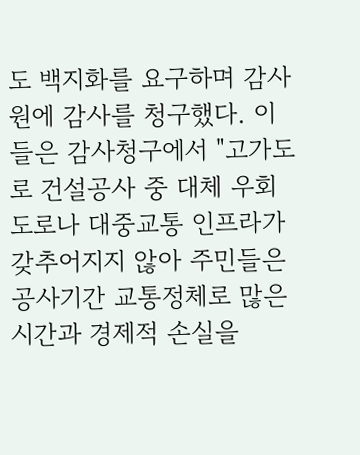도 백지화를 요구하며 감사원에 감사를 청구했다. 이들은 감사청구에서 "고가도로 건설공사 중 대체 우회도로나 대중교통 인프라가 갖추어지지 않아 주민들은 공사기간 교통정체로 많은 시간과 경제적 손실을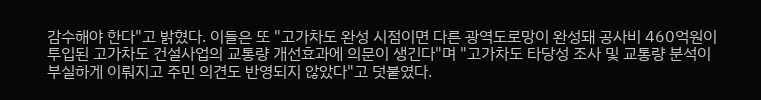감수해야 한다"고 밝혔다. 이들은 또 "고가차도 완성 시점이면 다른 광역도로망이 완성돼 공사비 460억원이 투입된 고가차도 건설사업의 교통량 개선효과에 의문이 생긴다"며 "고가차도 타당성 조사 및 교통량 분석이 부실하게 이뤄지고 주민 의견도 반영되지 않았다"고 덧붙였다.